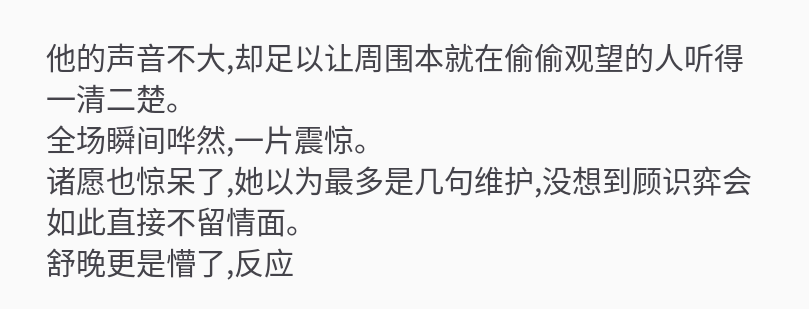他的声音不大,却足以让周围本就在偷偷观望的人听得一清二楚。
全场瞬间哗然,一片震惊。
诸愿也惊呆了,她以为最多是几句维护,没想到顾识弈会如此直接不留情面。
舒晚更是懵了,反应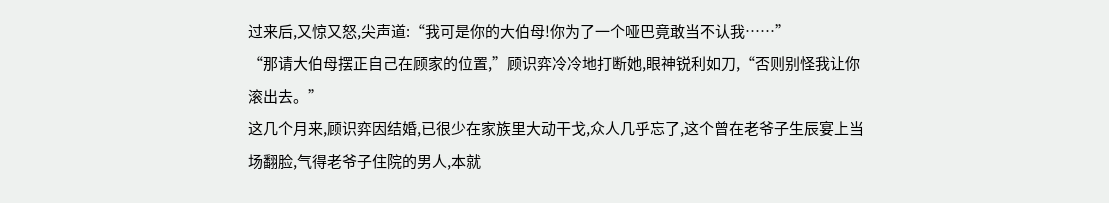过来后,又惊又怒,尖声道:“我可是你的大伯母!你为了一个哑巴竟敢当不认我……”
“那请大伯母摆正自己在顾家的位置,”顾识弈冷冷地打断她,眼神锐利如刀,“否则别怪我让你滚出去。”
这几个月来,顾识弈因结婚,已很少在家族里大动干戈,众人几乎忘了,这个曾在老爷子生辰宴上当场翻脸,气得老爷子住院的男人,本就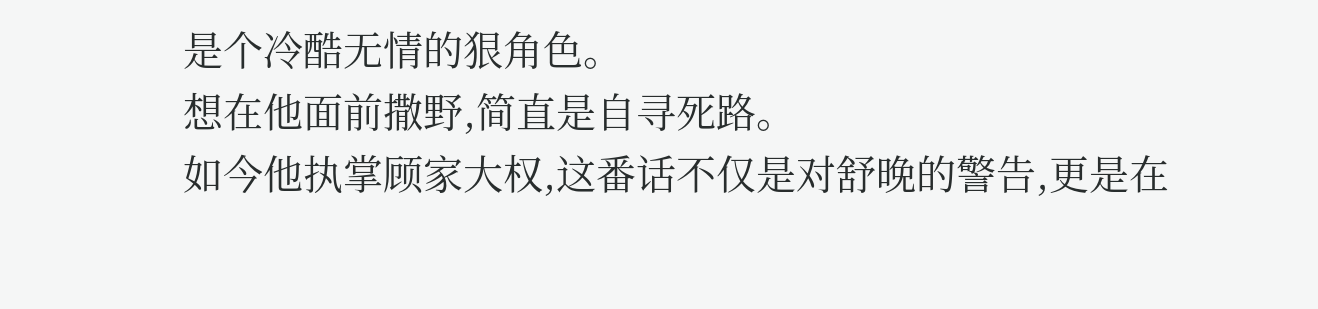是个冷酷无情的狠角色。
想在他面前撒野,简直是自寻死路。
如今他执掌顾家大权,这番话不仅是对舒晚的警告,更是在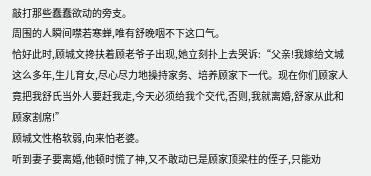敲打那些蠢蠢欲动的旁支。
周围的人瞬间噤若寒蝉,唯有舒晚咽不下这口气。
恰好此时,顾城文搀扶着顾老爷子出现,她立刻扑上去哭诉:“父亲!我嫁给文城这么多年,生儿育女,尽心尽力地操持家务、培养顾家下一代。现在你们顾家人竟把我舒氏当外人要赶我走,今天必须给我个交代,否则,我就离婚,舒家从此和顾家割席!”
顾城文性格软弱,向来怕老婆。
听到妻子要离婚,他顿时慌了神,又不敢动已是顾家顶梁柱的侄子,只能劝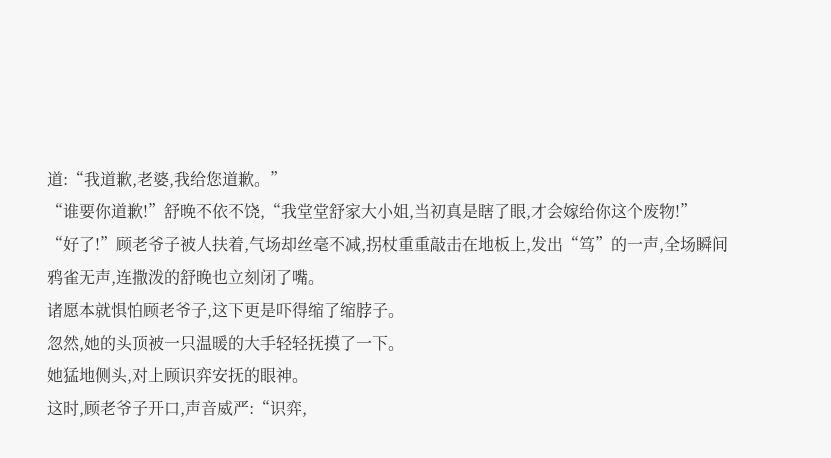道:“我道歉,老婆,我给您道歉。”
“谁要你道歉!”舒晚不依不饶,“我堂堂舒家大小姐,当初真是瞎了眼,才会嫁给你这个废物!”
“好了!”顾老爷子被人扶着,气场却丝毫不减,拐杖重重敲击在地板上,发出“笃”的一声,全场瞬间鸦雀无声,连撒泼的舒晚也立刻闭了嘴。
诸愿本就惧怕顾老爷子,这下更是吓得缩了缩脖子。
忽然,她的头顶被一只温暖的大手轻轻抚摸了一下。
她猛地侧头,对上顾识弈安抚的眼神。
这时,顾老爷子开口,声音威严:“识弈,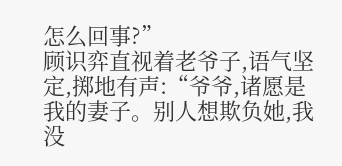怎么回事?”
顾识弈直视着老爷子,语气坚定,掷地有声:“爷爷,诸愿是我的妻子。别人想欺负她,我没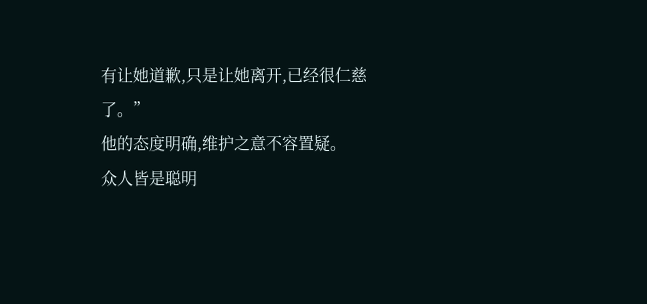有让她道歉,只是让她离开,已经很仁慈了。”
他的态度明确,维护之意不容置疑。
众人皆是聪明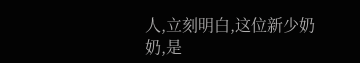人,立刻明白,这位新少奶奶,是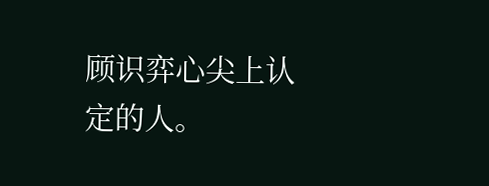顾识弈心尖上认定的人。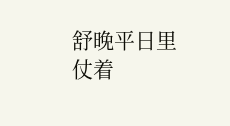舒晚平日里仗着